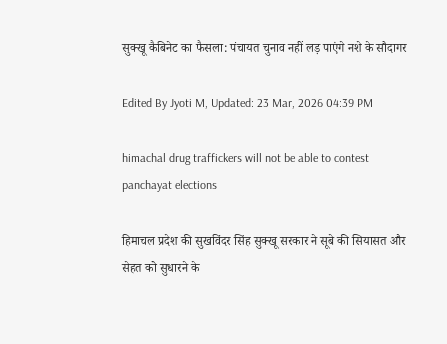सुक्खू कैबिनेट का फैसला: पंचायत चुनाव नहीं लड़ पाएंगे नशे के सौदागर

Edited By Jyoti M, Updated: 23 Mar, 2026 04:39 PM

himachal drug traffickers will not be able to contest panchayat elections

हिमाचल प्रदेश की सुखविंदर सिंह सुक्खू सरकार ने सूबे की सियासत और सेहत को सुधारने के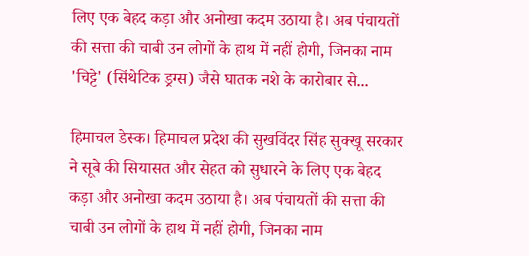लिए एक बेहद कड़ा और अनोखा कदम उठाया है। अब पंचायतों की सत्ता की चाबी उन लोगों के हाथ में नहीं होगी, जिनका नाम 'चिट्टे' (सिंथेटिक ड्रग्स) जैसे घातक नशे के कारोबार से...

हिमाचल डेस्क। हिमाचल प्रदेश की सुखविंदर सिंह सुक्खू सरकार ने सूबे की सियासत और सेहत को सुधारने के लिए एक बेहद कड़ा और अनोखा कदम उठाया है। अब पंचायतों की सत्ता की चाबी उन लोगों के हाथ में नहीं होगी, जिनका नाम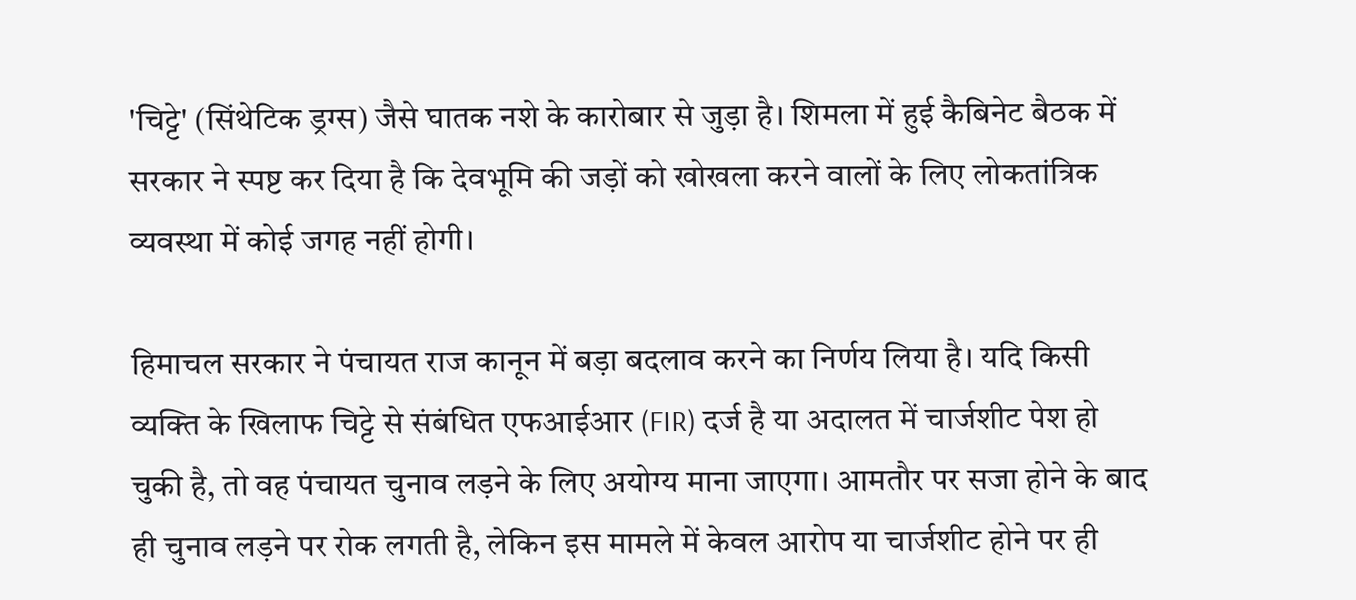'चिट्टे' (सिंथेटिक ड्रग्स) जैसे घातक नशे के कारोबार से जुड़ा है। शिमला में हुई कैबिनेट बैठक में सरकार ने स्पष्ट कर दिया है कि देवभूमि की जड़ों को खोखला करने वालों के लिए लोकतांत्रिक व्यवस्था में कोई जगह नहीं होगी।

हिमाचल सरकार ने पंचायत राज कानून में बड़ा बदलाव करने का निर्णय लिया है। यदि किसी व्यक्ति के खिलाफ चिट्टे से संबंधित एफआईआर (FIR) दर्ज है या अदालत में चार्जशीट पेश हो चुकी है, तो वह पंचायत चुनाव लड़ने के लिए अयोग्य माना जाएगा। आमतौर पर सजा होने के बाद ही चुनाव लड़ने पर रोक लगती है, लेकिन इस मामले में केवल आरोप या चार्जशीट होने पर ही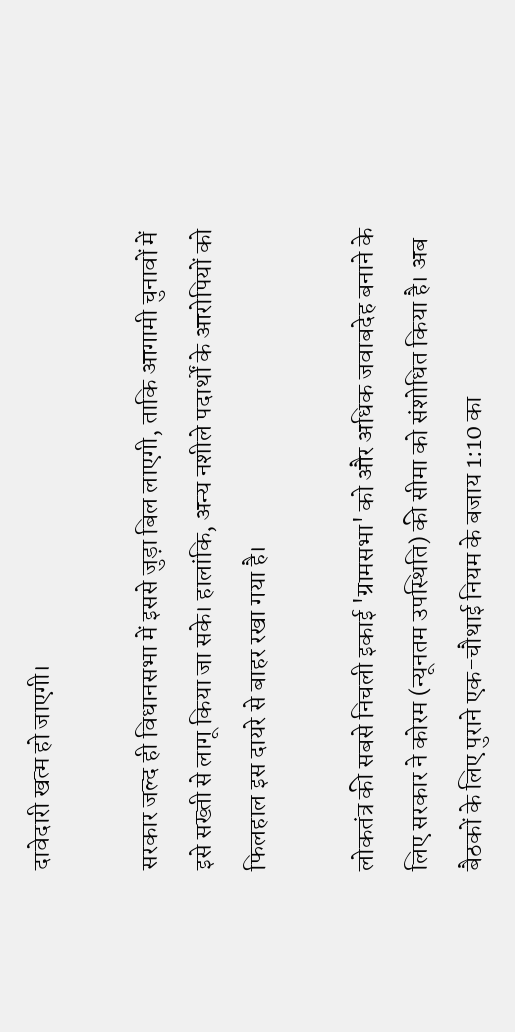दावेदारी खत्म हो जाएगी।

सरकार जल्द ही विधानसभा में इससे जुड़ा बिल लाएगी, ताकि आगामी चुनावों में इसे सख्ती से लागू किया जा सके। हालांकि, अन्य नशीले पदार्थों के आरोपियों को फिलहाल इस दायरे से बाहर रखा गया है।

लोकतंत्र की सबसे निचली इकाई 'ग्रामसभा' को और अधिक जवाबदेह बनाने के लिए सरकार ने कोरम (न्यूनतम उपस्थिति) की सीमा को संशोधित किया है। अब बैठकों के लिए पुराने एक-चौथाई नियम के बजाय 1:10 का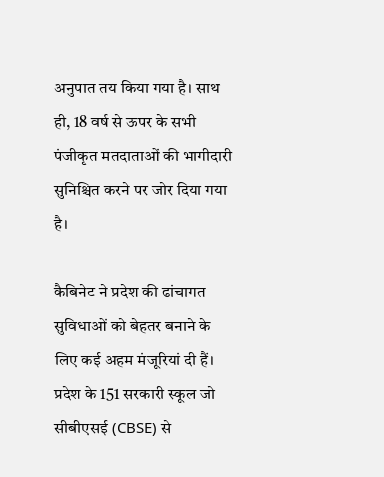अनुपात तय किया गया है। साथ ही, 18 वर्ष से ऊपर के सभी पंजीकृत मतदाताओं की भागीदारी सुनिश्चित करने पर जोर दिया गया है।

कैबिनेट ने प्रदेश की ढांचागत सुविधाओं को बेहतर बनाने के लिए कई अहम मंजूरियां दी हैं। प्रदेश के 151 सरकारी स्कूल जो सीबीएसई (CBSE) से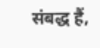संबद्ध हैं,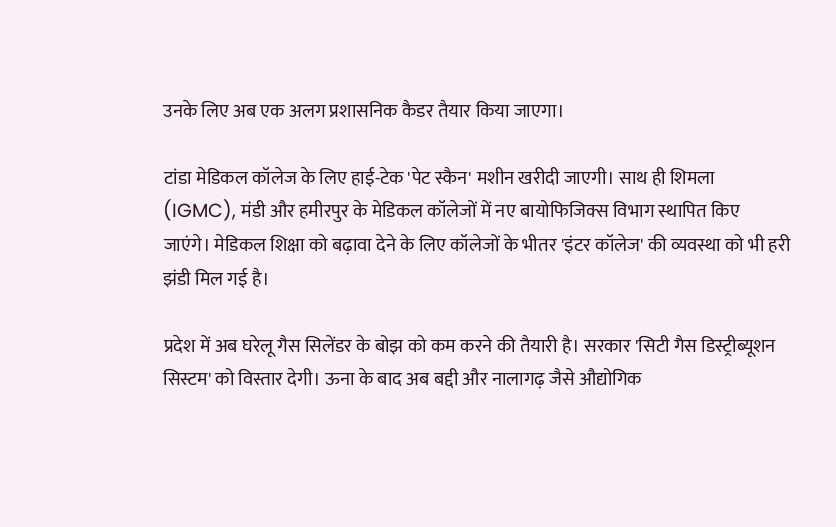उनके लिए अब एक अलग प्रशासनिक कैडर तैयार किया जाएगा।

टांडा मेडिकल कॉलेज के लिए हाई-टेक 'पेट स्कैन' मशीन खरीदी जाएगी। साथ ही शिमला (IGMC), मंडी और हमीरपुर के मेडिकल कॉलेजों में नए बायोफिजिक्स विभाग स्थापित किए जाएंगे। मेडिकल शिक्षा को बढ़ावा देने के लिए कॉलेजों के भीतर 'इंटर कॉलेज' की व्यवस्था को भी हरी झंडी मिल गई है।

प्रदेश में अब घरेलू गैस सिलेंडर के बोझ को कम करने की तैयारी है। सरकार 'सिटी गैस डिस्ट्रीब्यूशन सिस्टम' को विस्तार देगी। ऊना के बाद अब बद्दी और नालागढ़ जैसे औद्योगिक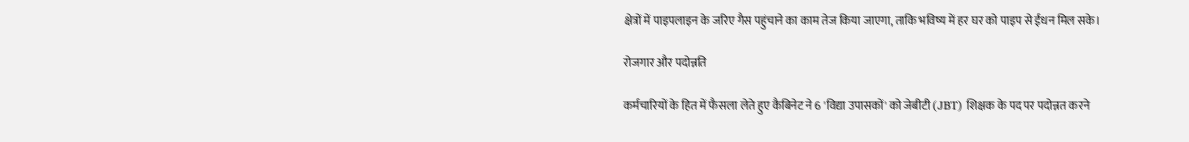क्षेत्रों में पाइपलाइन के जरिए गैस पहुंचाने का काम तेज किया जाएगा, ताकि भविष्य में हर घर को पाइप से ईंधन मिल सके।

रोजगार और पदोन्नति

कर्मचारियों के हित में फैसला लेते हुए कैबिनेट ने 6 'विद्या उपासकों' को जेबीटी (JBT) शिक्षक के पद पर पदोन्नत करने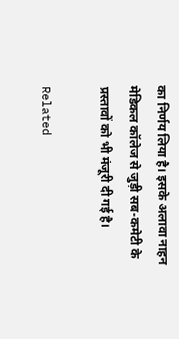का निर्णय लिया है। इसके अलावा नाहन मेडिकल कॉलेज से जुड़ी सब-कमेटी के प्रस्तावों को भी मंजूरी दी गई है।

Related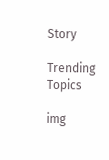Story

Trending Topics

img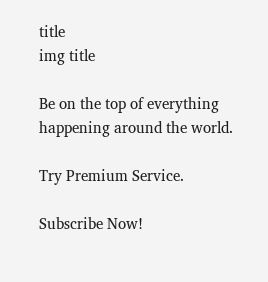title
img title

Be on the top of everything happening around the world.

Try Premium Service.

Subscribe Now!